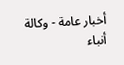أخبار عامة - وكالة أنباء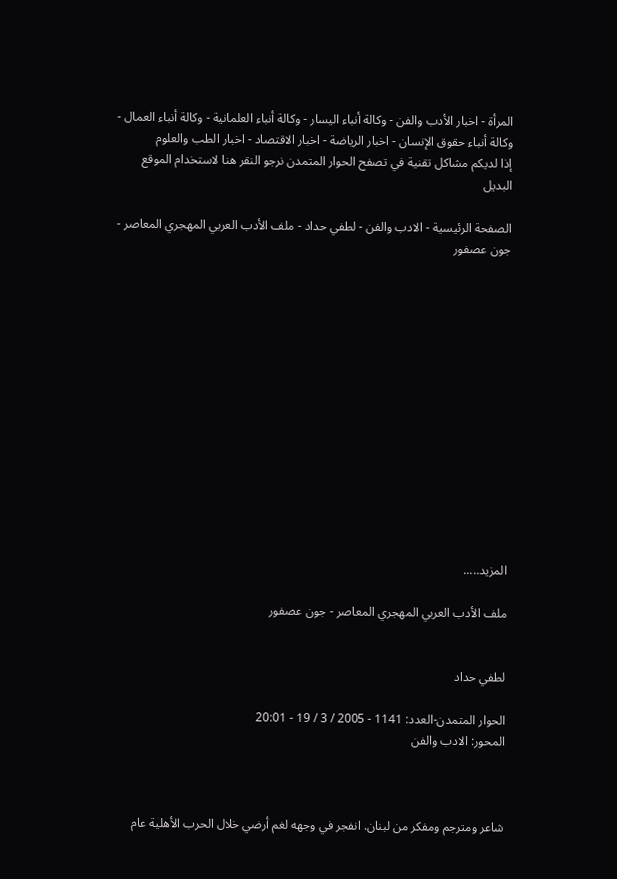المرأة - اخبار الأدب والفن - وكالة أنباء اليسار - وكالة أنباء العلمانية - وكالة أنباء العمال - وكالة أنباء حقوق الإنسان - اخبار الرياضة - اخبار الاقتصاد - اخبار الطب والعلوم
إذا لديكم مشاكل تقنية في تصفح الحوار المتمدن نرجو النقر هنا لاستخدام الموقع البديل

الصفحة الرئيسية - الادب والفن - لطفي حداد - ملف الأدب العربي المهجري المعاصر - جون عصفور














المزيد.....

ملف الأدب العربي المهجري المعاصر - جون عصفور


لطفي حداد

الحوار المتمدن-العدد: 1141 - 2005 / 3 / 19 - 20:01
المحور: الادب والفن



شاعر ومترجم ومفكر من لبنان. انفجر في وجهه لغم أرضي خلال الحرب الأهلية عام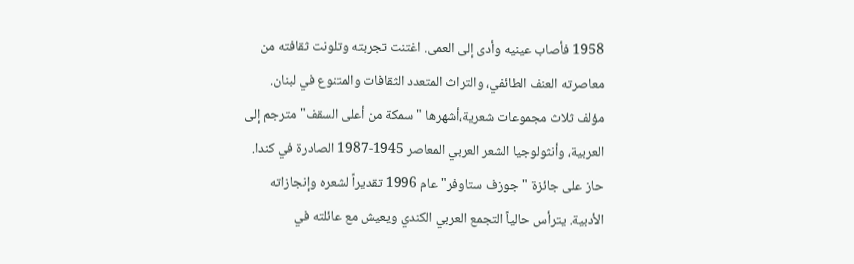1958 فأصاب عينيه وأدى إلى العمى. اغتنت تجربته وتلونت ثقافته من معاصرته العنف الطائفي، والتراث المتعدد الثقافات والمتنوع في لبنان.
مؤلف ثلاث مجموعات شعرية،أشهرها " سمكة من أعلى السقف" مترجم إلى العربية، وأنثولوجيا الشعر العربي المعاصر 1945-1987 الصادرة في كندا. حاز على جائزة "جوزف ستاوفر" عام 1996 تقديراً لشعره وإنجازاته الأدبية. يترأس حالياً التجمع العربي الكندي ويعيش مع عائلته في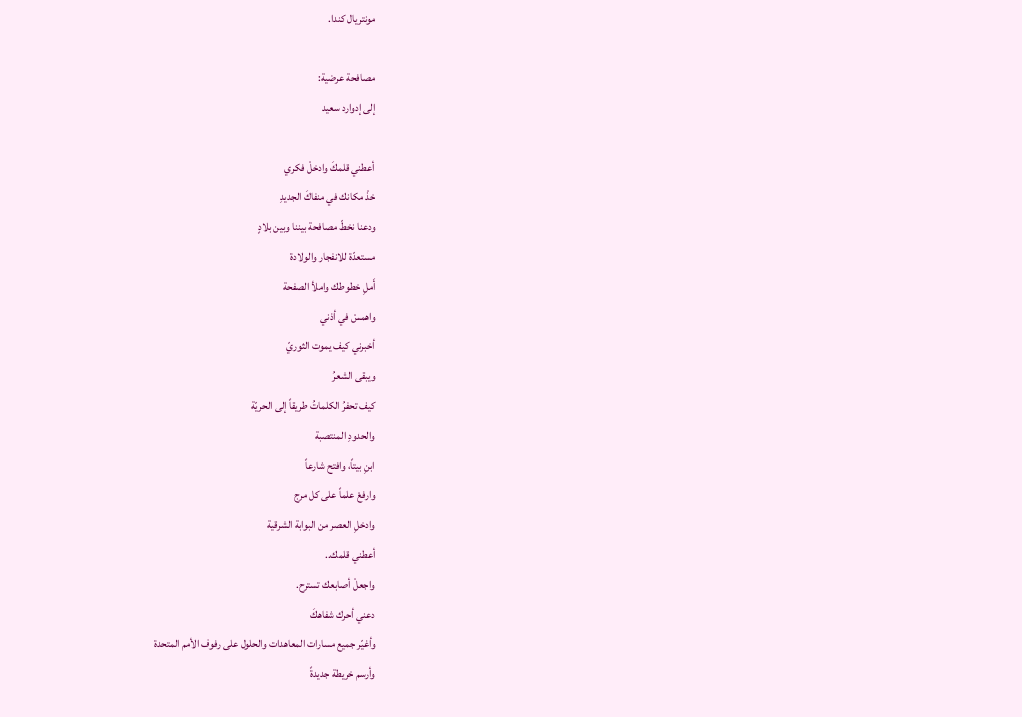مونتريال كندا.

مصافحة عرضية:
إلى إدوارد سعيد

أعطني قلمكَ وادخلْ فكري
خذْ مكانك في منفاكَ الجديدِ
ودعنا نخطّ مصافحة بيننا وبين بلادٍ
مستعدّة للانفجار والولادة
أَملِ خطوطك واملأ الصفحة
واهمسْ في أذني
أخبرني كيف يموت الثوريّ
ويبقى الشعرُ
كيف تحفرُ الكلماتُ طريقاً إلى الحريّة
والحدودِ المنتصبة
ابنِ بيتاً، وافتح شارعاً
وارفعْ علماً على كل مرج
وادخلِ العصر من البوابة الشرقية
أعطني قلمك..
واجعلْ أصابعك تسترح.
دعني أحرك شفاهكَ
وأغيّر جميع مسارات المعاهدات والحلول على رفوف الأمم المتحدة
وأرسم خريطة جديدةً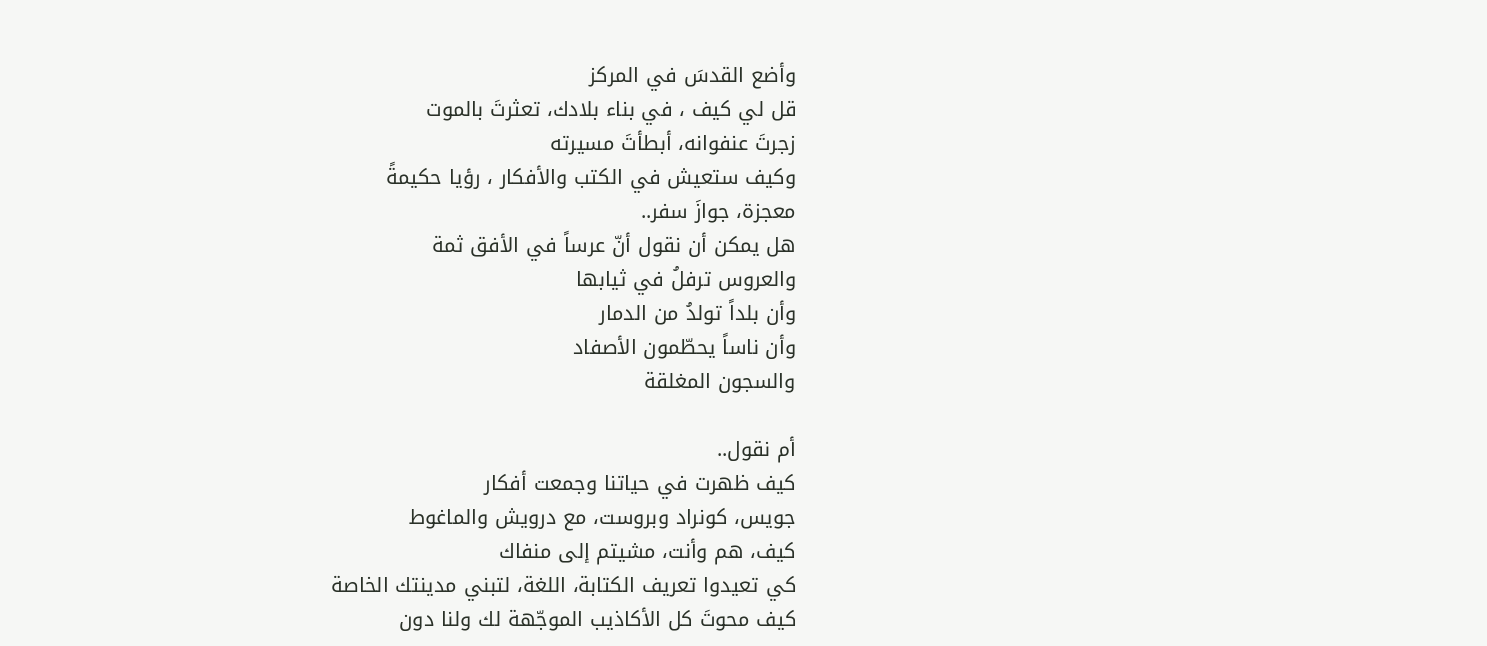وأضع القدسَ في المركز
قل لي كيف ، في بناء بلادك، تعثرتَ بالموت
زجرتَ عنفوانه، أبطأتَ مسيرته
وكيف ستعيش في الكتب والأفكار ، رؤيا حكيمةً
معجزة، جوازَ سفر..
هل يمكن أن نقول أنّ عرساً في الأفق ثمة
والعروس ترفلُ في ثيابها
وأن بلداً تولدُ من الدمار
وأن ناساً يحطّمون الأصفاد
والسجون المغلقة

أم نقول..
كيف ظهرت في حياتنا وجمعت أفكار
جويس، كونراد وبروست، مع درويش والماغوط
كيف، هم وأنت، مشيتم إلى منفاك
كي تعيدوا تعريف الكتابة، اللغة، لتبني مدينتك الخاصة
كيف محوتَ كل الأكاذيب الموجّهة لك ولنا دون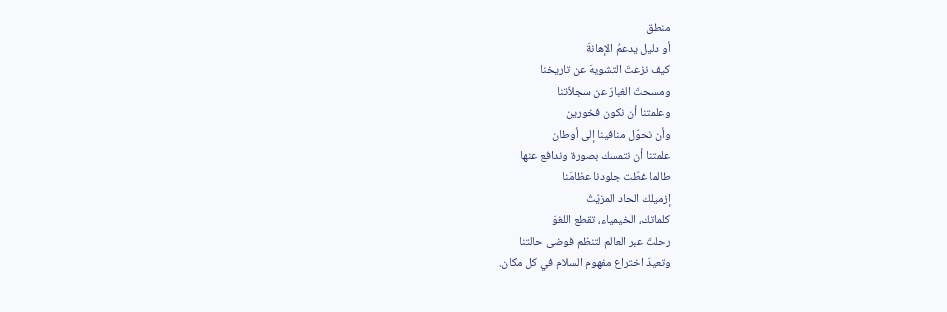منطق
أو دليل يدعمُ الإهانةَ
كيف نزعتَ التشويهَ عن تاريخنا
ومسحتَ الغبارَ عن سجلاّتنا
وعلمتنا أن نكون فخورين
وأن نحوّل منافينا إلى أوطان
علمتنا أن نتمسك بصورة وندافع عنها
طالما غطّت جلودنا عظامَنا
إزميلك الحاد المزيّتُ
كلماتك، الخيمياء، تقطع اللغوَ
رحلتَ عبر العالم لتنظم فوضى حالتنا
وتعيدَ اختراع مفهوم السلام في كل مكان.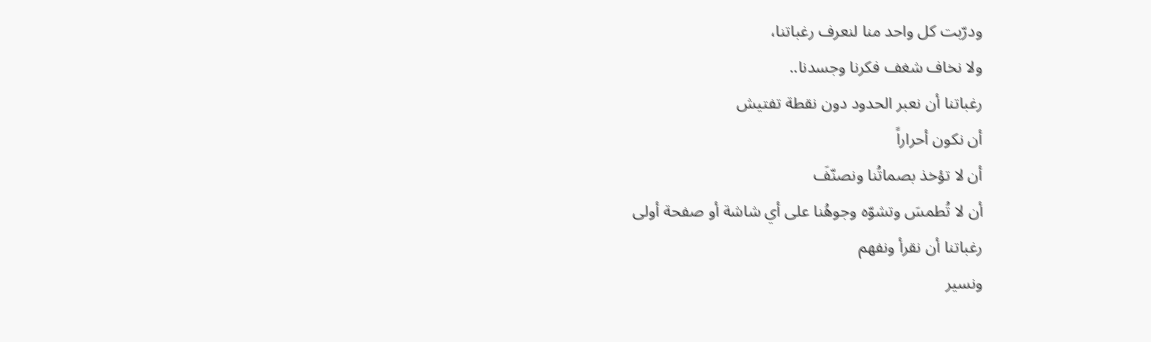ودرّبت كل واحد منا لنعرف رغباتنا،
ولا نخاف شغف فكرنا وجسدنا..
رغباتنا أن نعبر الحدود دون نقطة تفتيش
أن نكون أحراراً
أن لا تؤخذ بصماتُنا ونصنّفَ
أن لا تُطمسَ وتشوّه وجوهُنا على أي شاشة أو صفحة أولى
رغباتنا أن نقرأ ونفهم
ونسير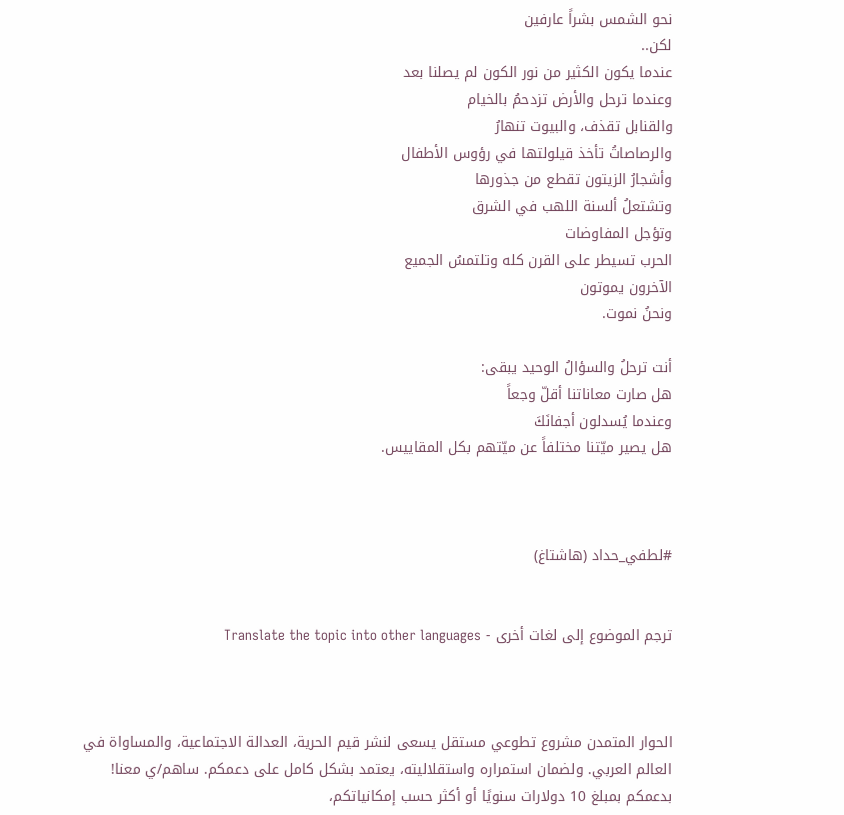نحو الشمس بشراً عارفين
لكن..
عندما يكون الكثير من نور الكون لم يصلنا بعد
وعندما ترحل والأرض تزدحمُ بالخيام
والقنابل تقذف، والبيوت تنهارُ
والرصاصاتُ تأخذ قيلولتها في رؤوس الأطفال
وأشجارُ الزيتون تقطع من جذورها
وتشتعلُ ألسنة اللهب في الشرق
وتؤجل المفاوضات
الحرب تسيطر على القرن كله وتلتمسُ الجميع
الآخرون يموتون
ونحنُ نموت.

أنت ترحلُ والسؤالُ الوحيد يبقى:
هل صارت معاناتنا أقلّ وجعاً
وعندما يُسدلون أجفانَكَ
هل يصير ميّتنا مختلفاً عن ميّتهم بكل المقاييس.



#لطفي_حداد (هاشتاغ)


ترجم الموضوع إلى لغات أخرى - Translate the topic into other languages



الحوار المتمدن مشروع تطوعي مستقل يسعى لنشر قيم الحرية، العدالة الاجتماعية، والمساواة في العالم العربي. ولضمان استمراره واستقلاليته، يعتمد بشكل كامل على دعمكم. ساهم/ي معنا! بدعمكم بمبلغ 10 دولارات سنويًا أو أكثر حسب إمكانياتكم،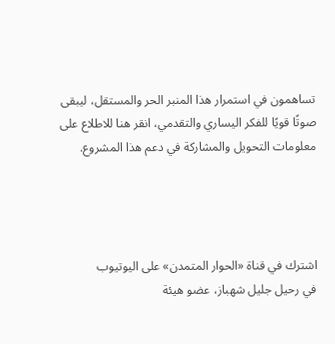تساهمون في استمرار هذا المنبر الحر والمستقل، ليبقى صوتًا قويًا للفكر اليساري والتقدمي، انقر هنا للاطلاع على معلومات التحويل والمشاركة في دعم هذا المشروع.




اشترك في قناة «الحوار المتمدن» على اليوتيوب
في رحيل جليل شهباز، عضو هيئة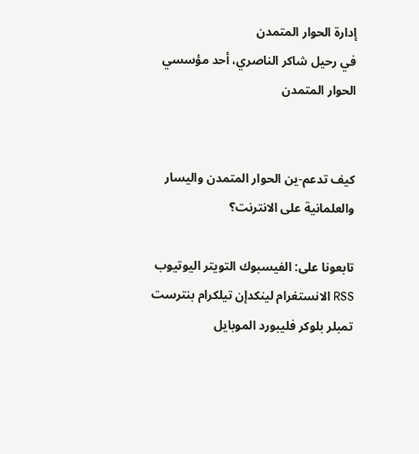إدارة الحوار المتمدن
في رحيل شاكر الناصري، أحد مؤسسي الحوار المتمدن


كيف تدعم-ين الحوار المتمدن واليسار والعلمانية على الانترنت؟

تابعونا على: الفيسبوك التويتر اليوتيوب RSS الانستغرام لينكدإن تيلكرام بنترست تمبلر بلوكر فليبورد الموبايل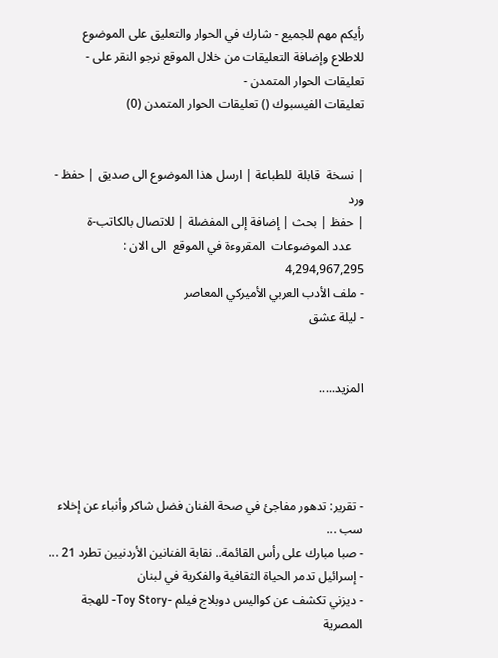رأيكم مهم للجميع - شارك في الحوار والتعليق على الموضوع
للاطلاع وإضافة التعليقات من خلال الموقع نرجو النقر على - تعليقات الحوار المتمدن -
تعليقات الفيسبوك () تعليقات الحوار المتمدن (0)


| نسخة  قابلة  للطباعة | ارسل هذا الموضوع الى صديق | حفظ - ورد
| حفظ | بحث | إضافة إلى المفضلة | للاتصال بالكاتب-ة
    عدد الموضوعات  المقروءة في الموقع  الى الان : 4,294,967,295
- ملف الأدب العربي الأميركي المعاصر
- ليلة عشق


المزيد.....




- تقرير: تدهور مفاجئ في صحة الفنان فضل شاكر وأنباء عن إخلاء سب ...
- صبا مبارك على رأس القائمة.. نقابة الفنانين الأردنيين تطرد 21 ...
- إسرائيل تدمر الحياة الثقافية والفكرية في لبنان
- ديزني تكشف عن كواليس دوبلاج فيلم -Toy Story- للهجة المصرية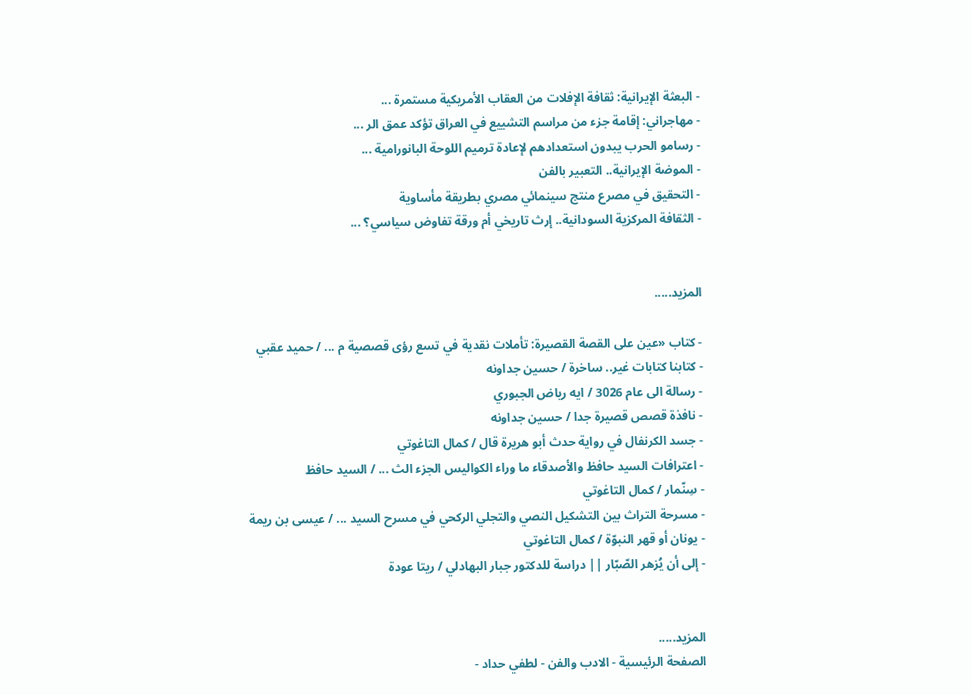- البعثة الإيرانية: ثقافة الإفلات من العقاب الأمريكية مستمرة ...
- مهاجراني: إقامة جزء من مراسم التشييع في العراق تؤكد عمق الر ...
- رسامو الحرب يبدون استعدادهم لإعادة ترميم اللوحة البانورامية ...
- الموضة الإيرانية.. التعبير بالفن
- التحقيق في مصرع منتج سينمائي مصري بطريقة مأساوية
- الثقافة المركزية السودانية.. إرث تاريخي أم ورقة تفاوض سياسي؟ ...


المزيد.....

- كتاب «عين على القصة القصيرة: تأملات نقدية في تسع رؤى قصصية م ... / حميد عقبي
- كتابنا كتابات غير.. ساخرة / حسين جداونه
- رسالة الى عام 3026 / ايه رياض الجبوري
- نافذة قصص قصيرة جدا / حسين جداونه
- جسد الكرنفال في رواية حدث أبو هريرة قال / كمال التاغوتي
- اعترافات السيد حافظ والأصدقاء ما وراء الكواليس الجزء الث ... / السيد حافظ
- سِنّمار / كمال التاغوتي
- مسرحة التراث بين التشكيل النصي والتجلي الركحي في مسرح السيد ... / عيسى بن ريمة
- يونان أو قهر النبوّة / كمال التاغوتي
- إلى أن يُزهر الصّبّار || دراسة للدكتور جبار البهادلي / ريتا عودة


المزيد.....
الصفحة الرئيسية - الادب والفن - لطفي حداد -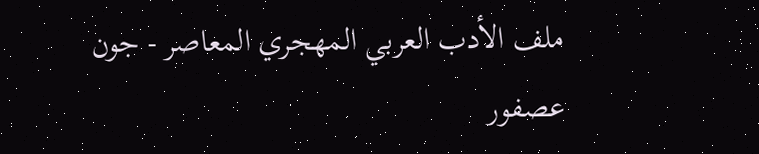ملف الأدب العربي المهجري المعاصر - جون عصفور